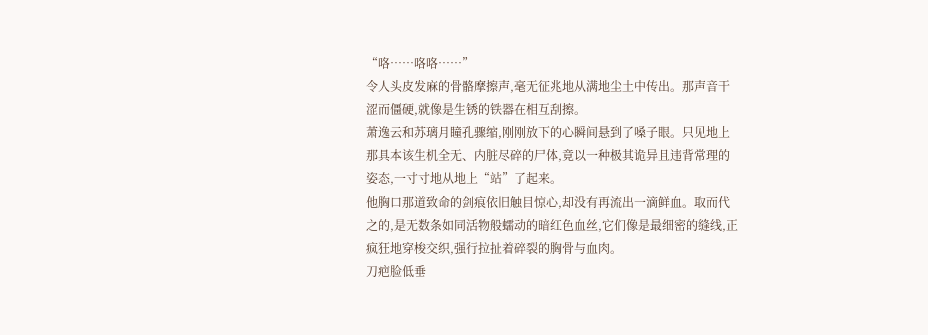“咯……咯咯……”
令人头皮发麻的骨骼摩擦声,毫无征兆地从满地尘土中传出。那声音干涩而僵硬,就像是生锈的铁器在相互刮擦。
萧逸云和苏璃月瞳孔骤缩,刚刚放下的心瞬间悬到了嗓子眼。只见地上那具本该生机全无、内脏尽碎的尸体,竟以一种极其诡异且违背常理的姿态,一寸寸地从地上“站”了起来。
他胸口那道致命的剑痕依旧触目惊心,却没有再流出一滴鲜血。取而代之的,是无数条如同活物般蠕动的暗红色血丝,它们像是最细密的缝线,正疯狂地穿梭交织,强行拉扯着碎裂的胸骨与血肉。
刀疤脸低垂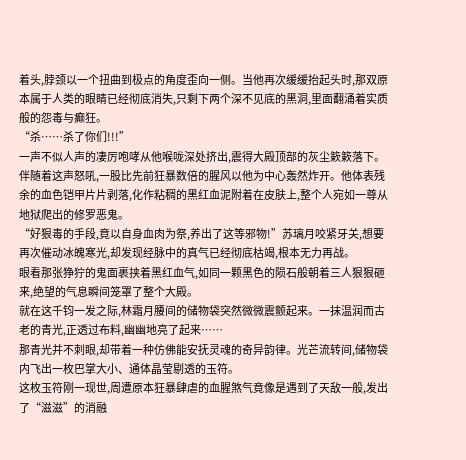着头,脖颈以一个扭曲到极点的角度歪向一侧。当他再次缓缓抬起头时,那双原本属于人类的眼睛已经彻底消失,只剩下两个深不见底的黑洞,里面翻涌着实质般的怨毒与癫狂。
“杀……杀了你们!!!”
一声不似人声的凄厉咆哮从他喉咙深处挤出,震得大殿顶部的灰尘簌簌落下。伴随着这声怒吼,一股比先前狂暴数倍的腥风以他为中心轰然炸开。他体表残余的血色铠甲片片剥落,化作粘稠的黑红血泥附着在皮肤上,整个人宛如一尊从地狱爬出的修罗恶鬼。
“好狠毒的手段,竟以自身血肉为祭,养出了这等邪物!”苏璃月咬紧牙关,想要再次催动冰魄寒光,却发现经脉中的真气已经彻底枯竭,根本无力再战。
眼看那张狰狞的鬼面裹挟着黑红血气,如同一颗黑色的陨石般朝着三人狠狠砸来,绝望的气息瞬间笼罩了整个大殿。
就在这千钧一发之际,林霜月腰间的储物袋突然微微震颤起来。一抹温润而古老的青光,正透过布料,幽幽地亮了起来……
那青光并不刺眼,却带着一种仿佛能安抚灵魂的奇异韵律。光芒流转间,储物袋内飞出一枚巴掌大小、通体晶莹剔透的玉符。
这枚玉符刚一现世,周遭原本狂暴肆虐的血腥煞气竟像是遇到了天敌一般,发出了“滋滋”的消融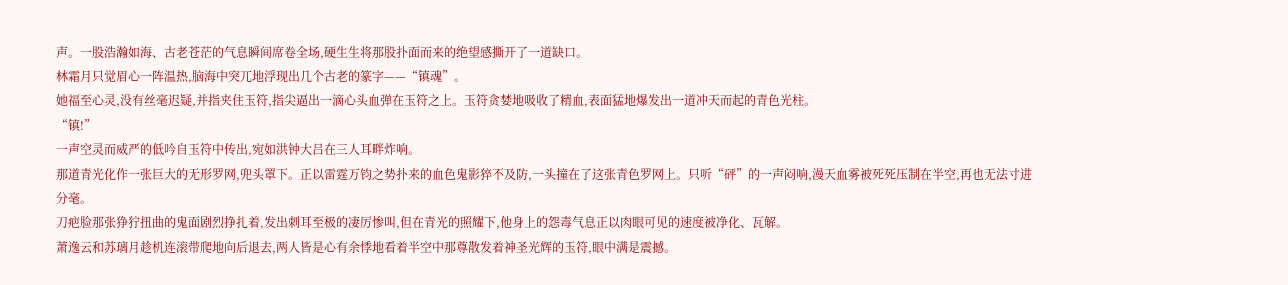声。一股浩瀚如海、古老苍茫的气息瞬间席卷全场,硬生生将那股扑面而来的绝望感撕开了一道缺口。
林霜月只觉眉心一阵温热,脑海中突兀地浮现出几个古老的篆字——“镇魂”。
她福至心灵,没有丝毫迟疑,并指夹住玉符,指尖逼出一滴心头血弹在玉符之上。玉符贪婪地吸收了精血,表面猛地爆发出一道冲天而起的青色光柱。
“镇!”
一声空灵而威严的低吟自玉符中传出,宛如洪钟大吕在三人耳畔炸响。
那道青光化作一张巨大的无形罗网,兜头罩下。正以雷霆万钧之势扑来的血色鬼影猝不及防,一头撞在了这张青色罗网上。只听“砰”的一声闷响,漫天血雾被死死压制在半空,再也无法寸进分毫。
刀疤脸那张狰狞扭曲的鬼面剧烈挣扎着,发出刺耳至极的凄厉惨叫,但在青光的照耀下,他身上的怨毒气息正以肉眼可见的速度被净化、瓦解。
萧逸云和苏璃月趁机连滚带爬地向后退去,两人皆是心有余悸地看着半空中那尊散发着神圣光辉的玉符,眼中满是震撼。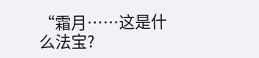“霜月……这是什么法宝?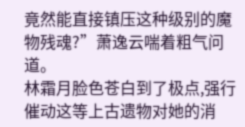竟然能直接镇压这种级别的魔物残魂?”萧逸云喘着粗气问道。
林霜月脸色苍白到了极点,强行催动这等上古遗物对她的消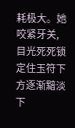耗极大。她咬紧牙关,目光死死锁定住玉符下方逐渐黯淡下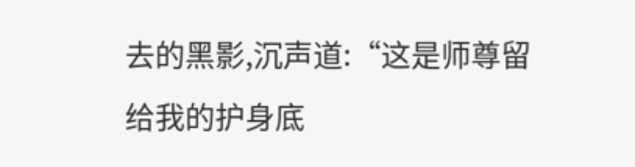去的黑影,沉声道:“这是师尊留给我的护身底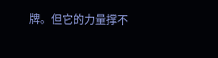牌。但它的力量撑不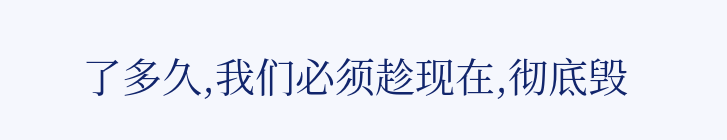了多久,我们必须趁现在,彻底毁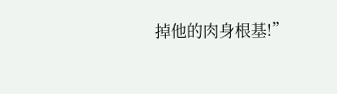掉他的肉身根基!”